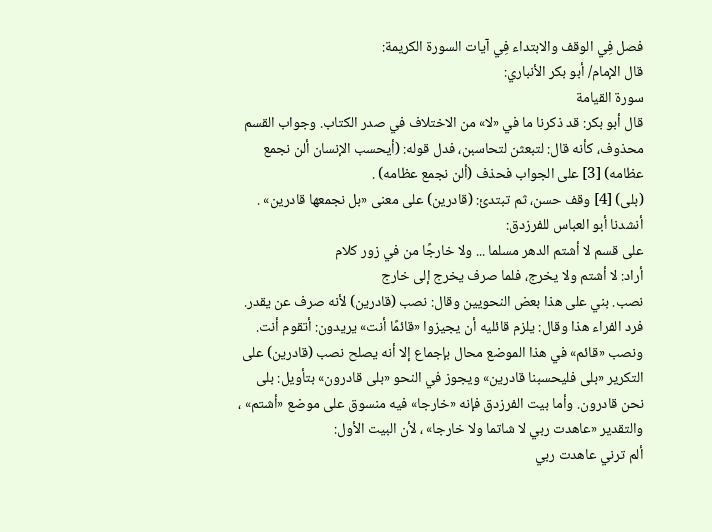فصل فِي الوقف والابتداء فِي آيات السورة الكريمة:
قال الإمام/ أبو بكر الأنباري:
سورة القيامة
قال أبو بكر: قد ذكرنا ما في «لا» من الاختلاف في صدر الكتاب. وجواب القسم محذوف، كأنه قال: لتبعثن لتحاسبن، فدل قوله: (أيحسب الإنسان ألن نجمع عظامه) [3] على الجواب فحذف (ألن نجمع عظامه) .
(بلى) [4] وقف حسن، ثم تبتدئ: (قادرين) على معنى «بل نجمعها قادرين» . أنشدنا أبو العباس للفرزدق:
على قسم لا أشتم الدهر مسلما ... ولا خارجًا من في زور كلام
أراد: لا أشتم ولا يخرج، فلما صرف يخرج إلى خارج
نصب. بني على هذا بعض النحويين وقال: نصب (قادرين) لأنه صرف عن يقدر. فرد الفراء هذا وقال: يلزم قائليه أن يجيزوا «قائمًا أنت» يريدون: أتقوم أنت. ونصب «قائم» في هذا الموضع محال بإجماع إلا أنه يصلح نصب (قادرين) على التكرير «بلى فليحسبنا قادرين» ويجوز في النحو «بلى قادرون» بتأويل: بلى نحن قادرون. وأما بيت الفرزدق فإنه «خارجا» فيه منسوق على موضع «أشتم» ، والتقدير «عاهدت ربي لا شاتما ولا خارجا» ، لأن البيت الأول:
ألم ترني عاهدت ربي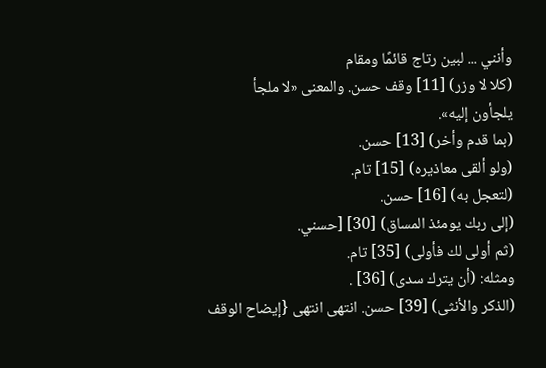وأنني ... لبين رتاج قائمًا ومقام
(كلا لا وزر) [11] وقف حسن. والمعنى «لا ملجأ
يلجأون إليه».
(بما قدم وأخر) [13] حسن.
(ولو ألقى معاذيره) [15] تام.
(لتعجل به) [16] حسن.
(إلى ربك يومئذ المساق) [30] [حسني.
(ثم أولى لك فأولى) [35] تام.
ومثله: (أن يترك سدى) [36] .
(الذكر والأنثى) [39] حسن. انتهى انتهى {إيضاح الوقف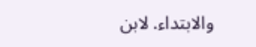والابتداء. لابن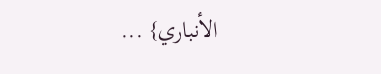الأنباري} ...